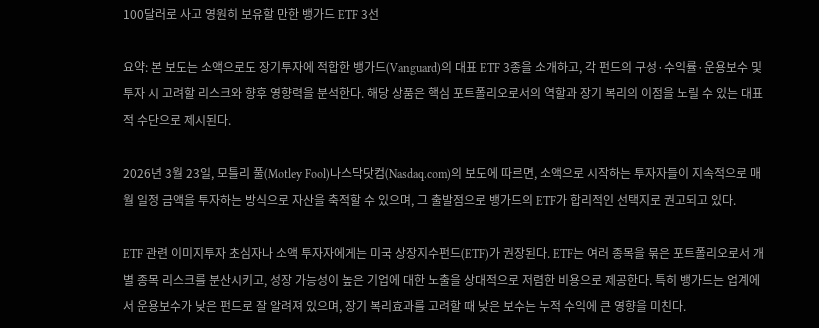100달러로 사고 영원히 보유할 만한 뱅가드 ETF 3선

요약: 본 보도는 소액으로도 장기투자에 적합한 뱅가드(Vanguard)의 대표 ETF 3종을 소개하고, 각 펀드의 구성·수익률·운용보수 및 투자 시 고려할 리스크와 향후 영향력을 분석한다. 해당 상품은 핵심 포트폴리오로서의 역할과 장기 복리의 이점을 노릴 수 있는 대표적 수단으로 제시된다.

2026년 3월 23일, 모틀리 풀(Motley Fool)나스닥닷컴(Nasdaq.com)의 보도에 따르면, 소액으로 시작하는 투자자들이 지속적으로 매월 일정 금액을 투자하는 방식으로 자산을 축적할 수 있으며, 그 출발점으로 뱅가드의 ETF가 합리적인 선택지로 권고되고 있다.

ETF 관련 이미지투자 초심자나 소액 투자자에게는 미국 상장지수펀드(ETF)가 권장된다. ETF는 여러 종목을 묶은 포트폴리오로서 개별 종목 리스크를 분산시키고, 성장 가능성이 높은 기업에 대한 노출을 상대적으로 저렴한 비용으로 제공한다. 특히 뱅가드는 업계에서 운용보수가 낮은 펀드로 잘 알려져 있으며, 장기 복리효과를 고려할 때 낮은 보수는 누적 수익에 큰 영향을 미친다.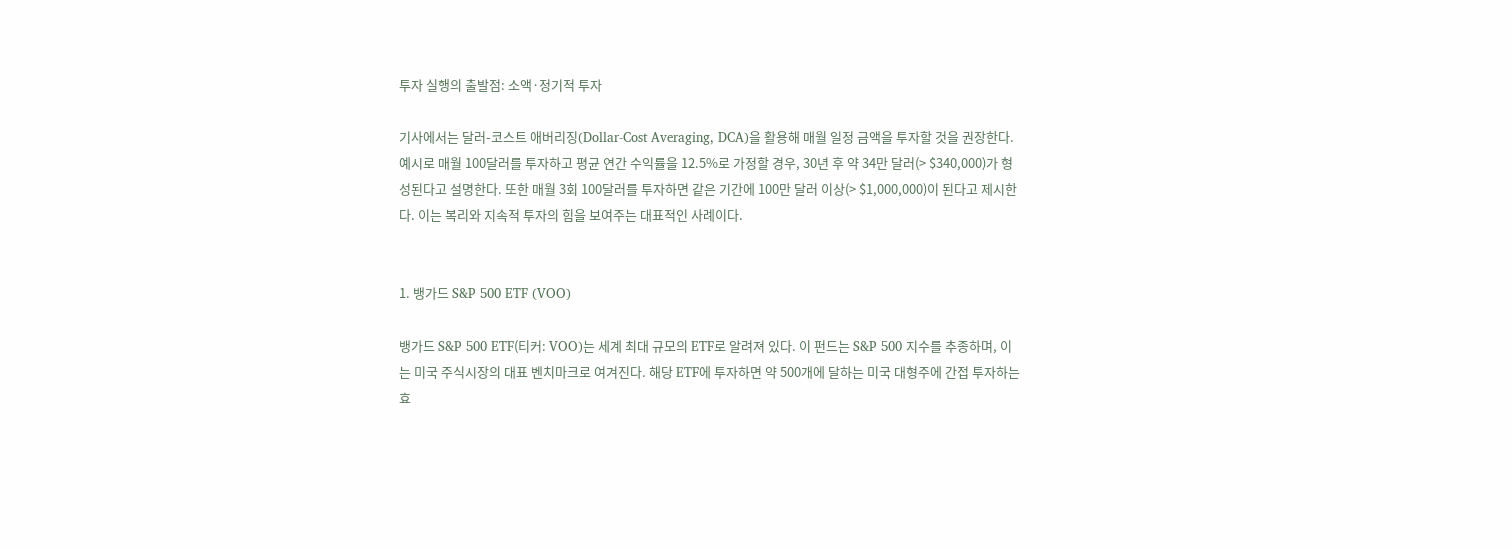투자 실행의 출발점: 소액·정기적 투자

기사에서는 달러-코스트 애버리징(Dollar-Cost Averaging, DCA)을 활용해 매월 일정 금액을 투자할 것을 권장한다. 예시로 매월 100달러를 투자하고 평균 연간 수익률을 12.5%로 가정할 경우, 30년 후 약 34만 달러(> $340,000)가 형성된다고 설명한다. 또한 매월 3회 100달러를 투자하면 같은 기간에 100만 달러 이상(> $1,000,000)이 된다고 제시한다. 이는 복리와 지속적 투자의 힘을 보여주는 대표적인 사례이다.


1. 뱅가드 S&P 500 ETF (VOO)

뱅가드 S&P 500 ETF(티커: VOO)는 세계 최대 규모의 ETF로 알려져 있다. 이 펀드는 S&P 500 지수를 추종하며, 이는 미국 주식시장의 대표 벤치마크로 여겨진다. 해당 ETF에 투자하면 약 500개에 달하는 미국 대형주에 간접 투자하는 효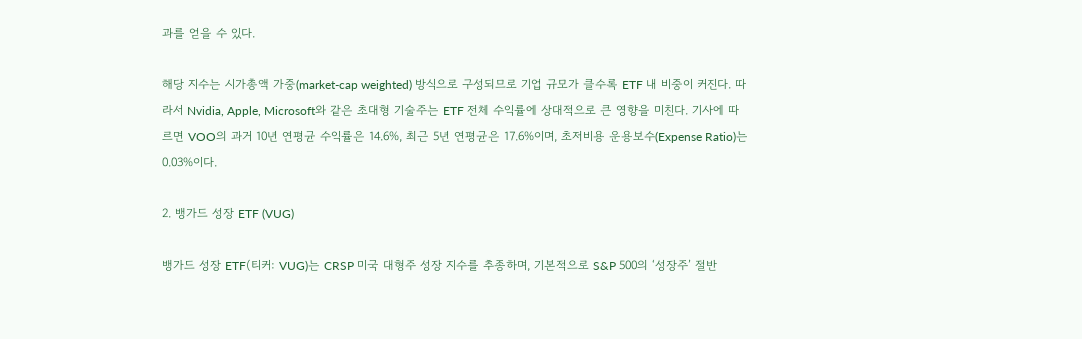과를 얻을 수 있다.

해당 지수는 시가총액 가중(market-cap weighted) 방식으로 구성되므로 기업 규모가 클수록 ETF 내 비중이 커진다. 따라서 Nvidia, Apple, Microsoft와 같은 초대형 기술주는 ETF 전체 수익률에 상대적으로 큰 영향을 미친다. 기사에 따르면 VOO의 과거 10년 연평균 수익률은 14.6%, 최근 5년 연평균은 17.6%이며, 초저비용 운용보수(Expense Ratio)는 0.03%이다.

2. 뱅가드 성장 ETF (VUG)

뱅가드 성장 ETF(티커: VUG)는 CRSP 미국 대형주 성장 지수를 추종하며, 기본적으로 S&P 500의 ‘성장주’ 절반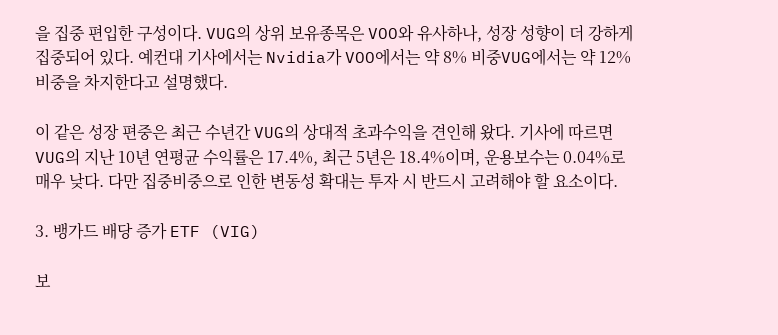을 집중 편입한 구성이다. VUG의 상위 보유종목은 VOO와 유사하나, 성장 성향이 더 강하게 집중되어 있다. 예컨대 기사에서는 Nvidia가 VOO에서는 약 8% 비중VUG에서는 약 12% 비중을 차지한다고 설명했다.

이 같은 성장 편중은 최근 수년간 VUG의 상대적 초과수익을 견인해 왔다. 기사에 따르면 VUG의 지난 10년 연평균 수익률은 17.4%, 최근 5년은 18.4%이며, 운용보수는 0.04%로 매우 낮다. 다만 집중비중으로 인한 변동성 확대는 투자 시 반드시 고려해야 할 요소이다.

3. 뱅가드 배당 증가 ETF (VIG)

보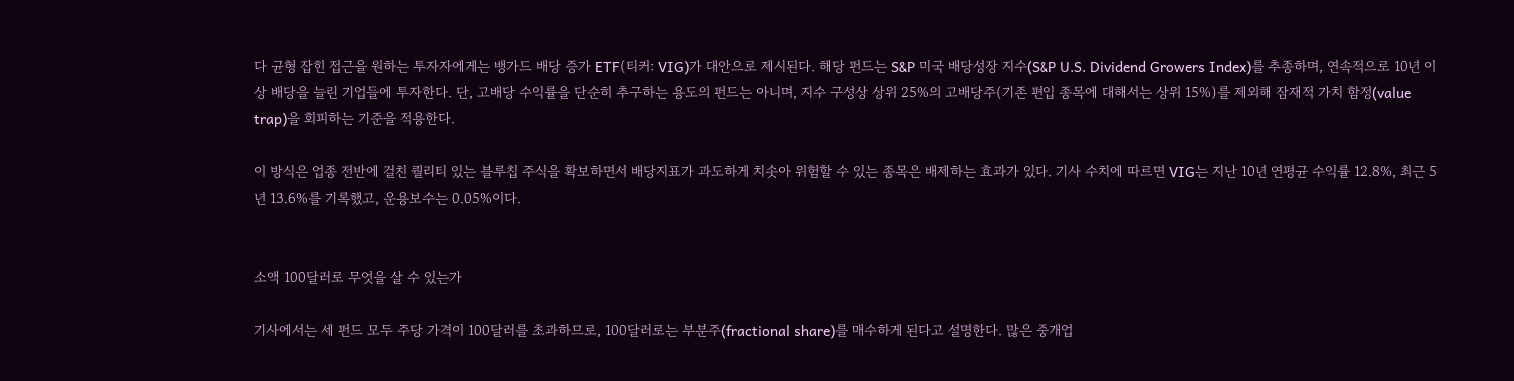다 균형 잡힌 접근을 원하는 투자자에게는 뱅가드 배당 증가 ETF(티커: VIG)가 대안으로 제시된다. 해당 펀드는 S&P 미국 배당성장 지수(S&P U.S. Dividend Growers Index)를 추종하며, 연속적으로 10년 이상 배당을 늘린 기업들에 투자한다. 단, 고배당 수익률을 단순히 추구하는 용도의 펀드는 아니며, 지수 구성상 상위 25%의 고배당주(기존 편입 종목에 대해서는 상위 15%)를 제외해 잠재적 가치 함정(value trap)을 회피하는 기준을 적용한다.

이 방식은 업종 전반에 걸친 퀄리티 있는 블루칩 주식을 확보하면서 배당지표가 과도하게 치솟아 위험할 수 있는 종목은 배제하는 효과가 있다. 기사 수치에 따르면 VIG는 지난 10년 연평균 수익률 12.8%, 최근 5년 13.6%를 기록했고, 운용보수는 0.05%이다.


소액 100달러로 무엇을 살 수 있는가

기사에서는 세 펀드 모두 주당 가격이 100달러를 초과하므로, 100달러로는 부분주(fractional share)를 매수하게 된다고 설명한다. 많은 중개업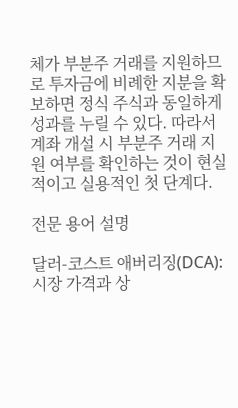체가 부분주 거래를 지원하므로 투자금에 비례한 지분을 확보하면 정식 주식과 동일하게 성과를 누릴 수 있다. 따라서 계좌 개설 시 부분주 거래 지원 여부를 확인하는 것이 현실적이고 실용적인 첫 단계다.

전문 용어 설명

달러-코스트 애버리징(DCA): 시장 가격과 상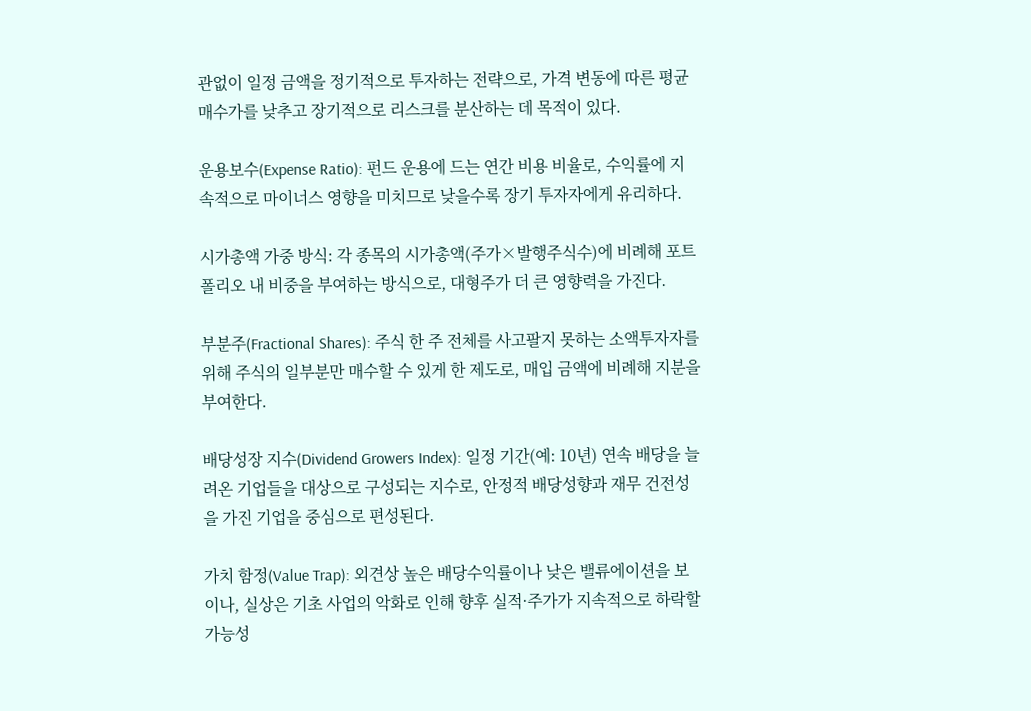관없이 일정 금액을 정기적으로 투자하는 전략으로, 가격 변동에 따른 평균 매수가를 낮추고 장기적으로 리스크를 분산하는 데 목적이 있다.

운용보수(Expense Ratio): 펀드 운용에 드는 연간 비용 비율로, 수익률에 지속적으로 마이너스 영향을 미치므로 낮을수록 장기 투자자에게 유리하다.

시가총액 가중 방식: 각 종목의 시가총액(주가×발행주식수)에 비례해 포트폴리오 내 비중을 부여하는 방식으로, 대형주가 더 큰 영향력을 가진다.

부분주(Fractional Shares): 주식 한 주 전체를 사고팔지 못하는 소액투자자를 위해 주식의 일부분만 매수할 수 있게 한 제도로, 매입 금액에 비례해 지분을 부여한다.

배당성장 지수(Dividend Growers Index): 일정 기간(예: 10년) 연속 배당을 늘려온 기업들을 대상으로 구성되는 지수로, 안정적 배당성향과 재무 건전성을 가진 기업을 중심으로 편성된다.

가치 함정(Value Trap): 외견상 높은 배당수익률이나 낮은 밸류에이션을 보이나, 실상은 기초 사업의 악화로 인해 향후 실적·주가가 지속적으로 하락할 가능성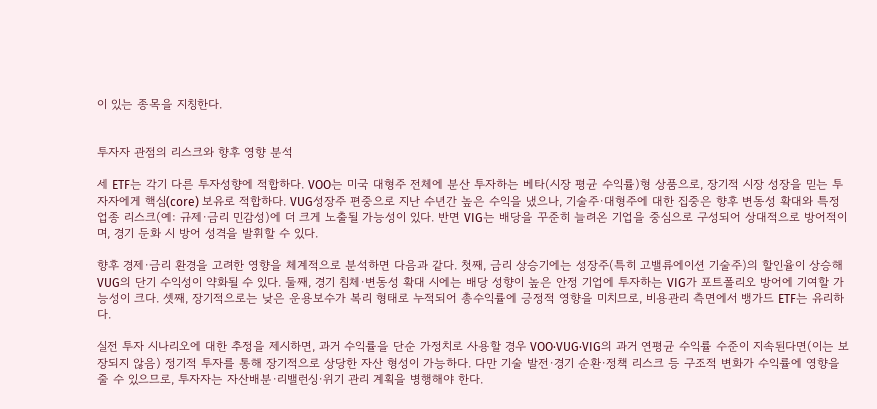이 있는 종목을 지칭한다.


투자자 관점의 리스크와 향후 영향 분석

세 ETF는 각기 다른 투자성향에 적합하다. VOO는 미국 대형주 전체에 분산 투자하는 베타(시장 평균 수익률)형 상품으로, 장기적 시장 성장을 믿는 투자자에게 핵심(core) 보유로 적합하다. VUG성장주 편중으로 지난 수년간 높은 수익을 냈으나, 기술주·대형주에 대한 집중은 향후 변동성 확대와 특정 업종 리스크(예: 규제·금리 민감성)에 더 크게 노출될 가능성이 있다. 반면 VIG는 배당을 꾸준히 늘려온 기업을 중심으로 구성되어 상대적으로 방어적이며, 경기 둔화 시 방어 성격을 발휘할 수 있다.

향후 경제·금리 환경을 고려한 영향을 체계적으로 분석하면 다음과 같다. 첫째, 금리 상승기에는 성장주(특히 고밸류에이션 기술주)의 할인율이 상승해 VUG의 단기 수익성이 약화될 수 있다. 둘째, 경기 침체·변동성 확대 시에는 배당 성향이 높은 안정 기업에 투자하는 VIG가 포트폴리오 방어에 기여할 가능성이 크다. 셋째, 장기적으로는 낮은 운용보수가 복리 형태로 누적되어 총수익률에 긍정적 영향을 미치므로, 비용관리 측면에서 뱅가드 ETF는 유리하다.

실전 투자 시나리오에 대한 추정을 제시하면, 과거 수익률을 단순 가정치로 사용할 경우 VOO·VUG·VIG의 과거 연평균 수익률 수준이 지속된다면(이는 보장되지 않음) 정기적 투자를 통해 장기적으로 상당한 자산 형성이 가능하다. 다만 기술 발전·경기 순환·정책 리스크 등 구조적 변화가 수익률에 영향을 줄 수 있으므로, 투자자는 자산배분·리밸런싱·위기 관리 계획을 병행해야 한다.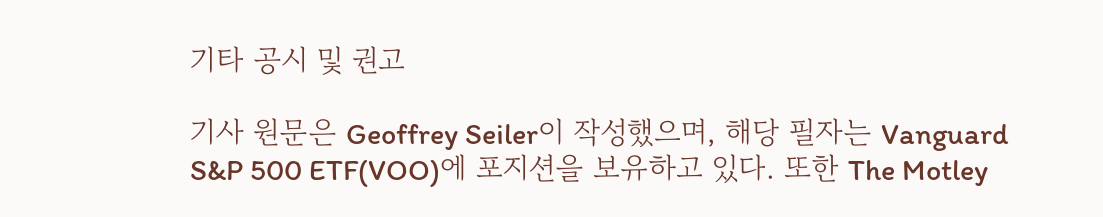기타 공시 및 권고

기사 원문은 Geoffrey Seiler이 작성했으며, 해당 필자는 Vanguard S&P 500 ETF(VOO)에 포지션을 보유하고 있다. 또한 The Motley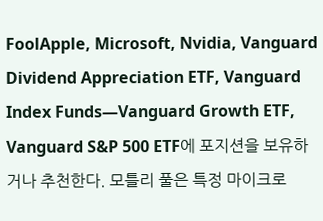FoolApple, Microsoft, Nvidia, Vanguard Dividend Appreciation ETF, Vanguard Index Funds—Vanguard Growth ETF, Vanguard S&P 500 ETF에 포지션을 보유하거나 추천한다. 모틀리 풀은 특정 마이크로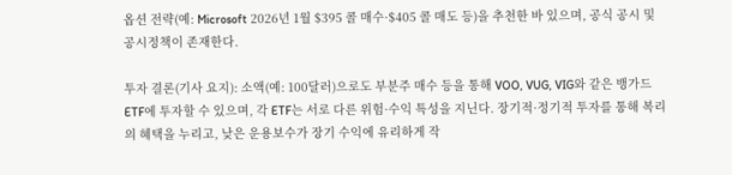옵션 전략(예: Microsoft 2026년 1월 $395 콜 매수·$405 콜 매도 등)을 추천한 바 있으며, 공식 공시 및 공시정책이 존재한다.

투자 결론(기사 요지): 소액(예: 100달러)으로도 부분주 매수 등을 통해 VOO, VUG, VIG와 같은 뱅가드 ETF에 투자할 수 있으며, 각 ETF는 서로 다른 위험·수익 특성을 지닌다. 장기적·정기적 투자를 통해 복리의 혜택을 누리고, 낮은 운용보수가 장기 수익에 유리하게 작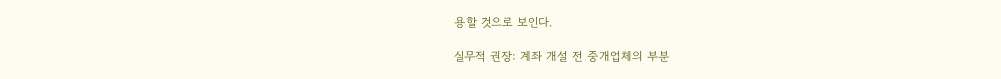용할 것으로 보인다.

실무적 권장: 계좌 개설 전 중개업체의 부분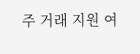주 거래 지원 여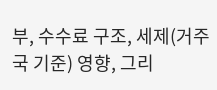부, 수수료 구조, 세제(거주국 기준) 영향, 그리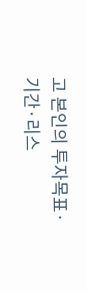고 본인의 투자목표·기간·리스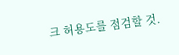크 허용도를 점검할 것.